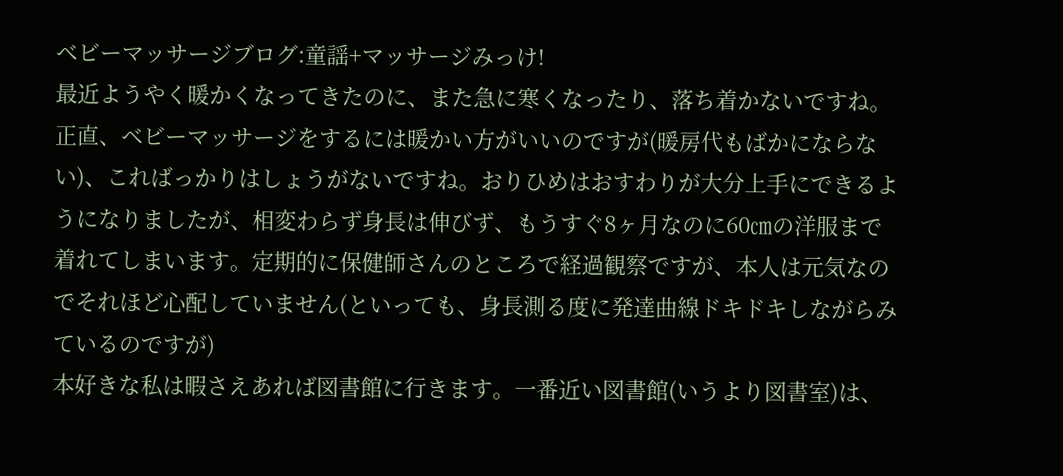ベビーマッサージブログ:童謡+マッサージみっけ!
最近ようやく暖かくなってきたのに、また急に寒くなったり、落ち着かないですね。
正直、ベビーマッサージをするには暖かい方がいいのですが(暖房代もばかにならない)、こればっかりはしょうがないですね。おりひめはおすわりが大分上手にできるようになりましたが、相変わらず身長は伸びず、もうすぐ8ヶ月なのに60㎝の洋服まで着れてしまいます。定期的に保健師さんのところで経過観察ですが、本人は元気なのでそれほど心配していません(といっても、身長測る度に発達曲線ドキドキしながらみているのですが)
本好きな私は暇さえあれば図書館に行きます。一番近い図書館(いうより図書室)は、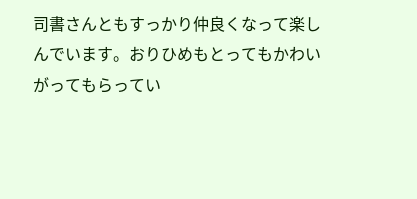司書さんともすっかり仲良くなって楽しんでいます。おりひめもとってもかわいがってもらってい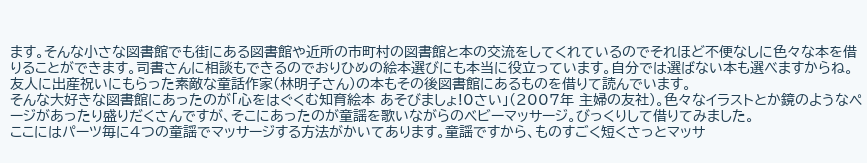ます。そんな小さな図書館でも街にある図書館や近所の市町村の図書館と本の交流をしてくれているのでそれほど不便なしに色々な本を借りることができます。司書さんに相談もできるのでおりひめの絵本選びにも本当に役立っています。自分では選ばない本も選べますからね。友人に出産祝いにもらった素敵な童話作家(林明子さん)の本もその後図書館にあるものを借りて読んでいます。
そんな大好きな図書館にあったのが「心をはぐくむ知育絵本 あそびましょ!0さい」(2007年 主婦の友社)。色々なイラストとか鏡のようなページがあったり盛りだくさんですが、そこにあったのが童謡を歌いながらのベビーマッサージ。びっくりして借りてみました。
ここにはパーツ毎に4つの童謡でマッサージする方法がかいてあります。童謡ですから、ものすごく短くさっとマッサ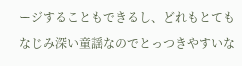ージすることもできるし、どれもとてもなじみ深い童謡なのでとっつきやすいな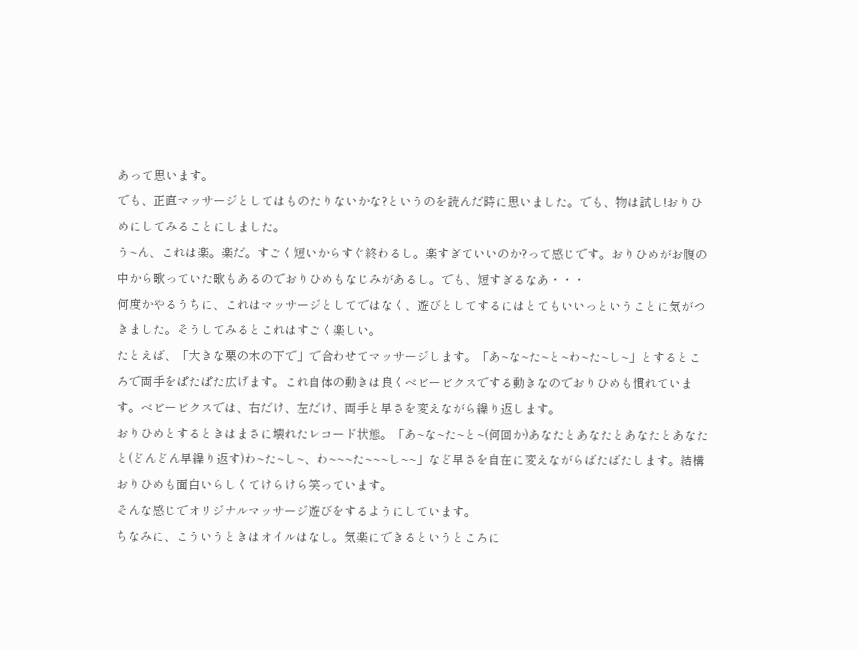あって思います。
でも、正直マッサージとしてはものたりないかな?というのを読んだ時に思いました。でも、物は試し!おりひめにしてみることにしました。
う~ん、これは楽。楽だ。すごく短いからすぐ終わるし。楽すぎていいのか?って感じです。おりひめがお腹の中から歌っていた歌もあるのでおりひめもなじみがあるし。でも、短すぎるなあ・・・
何度かやるうちに、これはマッサージとしてではなく、遊びとしてするにはとてもいいっということに気がつきました。そうしてみるとこれはすごく楽しい。
たとえば、「大きな栗の木の下で」で合わせてマッサージします。「あ~な~た~と~わ~た~し~」とするところで両手をぱたぱた広げます。これ自体の動きは良くベビービクスでする動きなのでおりひめも慣れています。ベビービクスでは、右だけ、左だけ、両手と早さを変えながら繰り返します。
おりひめとするときはまさに壊れたレコード状態。「あ~な~た~と~(何回か)あなたとあなたとあなたとあなたと(どんどん早繰り返す)わ~た~し~、わ~~~た~~~し~~」など早さを自在に変えながらばたばたします。結構おりひめも面白いらしくてけらけら笑っています。
そんな感じでオリジナルマッサージ遊びをするようにしています。
ちなみに、こういうときはオイルはなし。気楽にできるというところに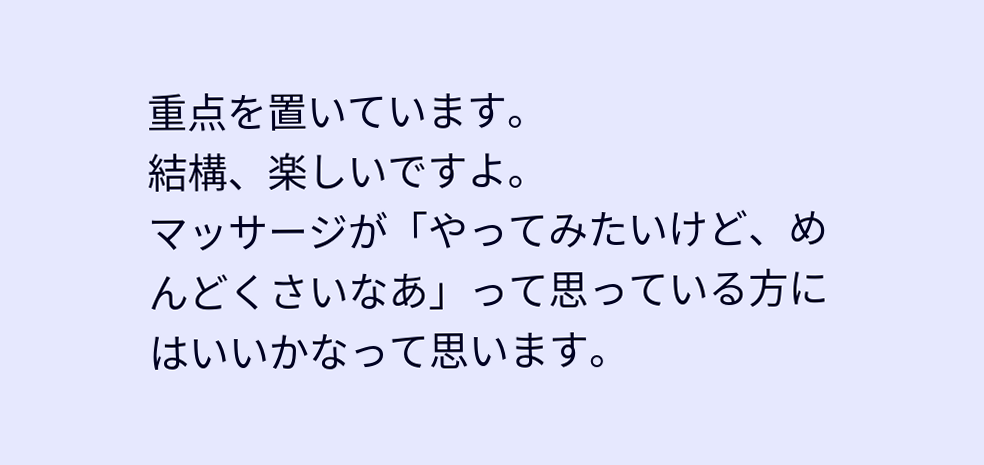重点を置いています。
結構、楽しいですよ。
マッサージが「やってみたいけど、めんどくさいなあ」って思っている方にはいいかなって思います。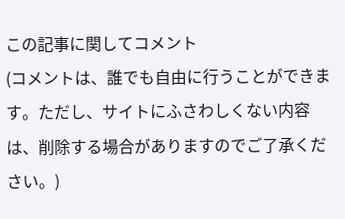この記事に関してコメント
(コメントは、誰でも自由に行うことができます。ただし、サイトにふさわしくない内容は、削除する場合がありますのでご了承ください。)